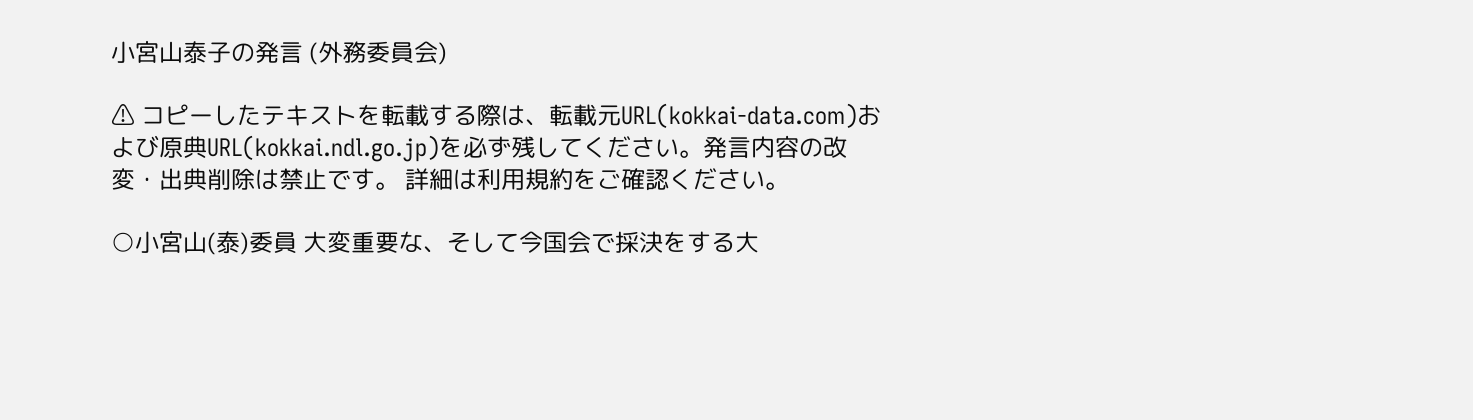小宮山泰子の発言 (外務委員会)

⚠ コピーしたテキストを転載する際は、転載元URL(kokkai-data.com)および原典URL(kokkai.ndl.go.jp)を必ず残してください。発言内容の改変・出典削除は禁止です。 詳細は利用規約をご確認ください。

○小宮山(泰)委員 大変重要な、そして今国会で採決をする大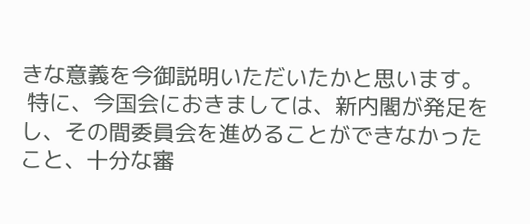きな意義を今御説明いただいたかと思います。
 特に、今国会におきましては、新内閣が発足をし、その間委員会を進めることができなかったこと、十分な審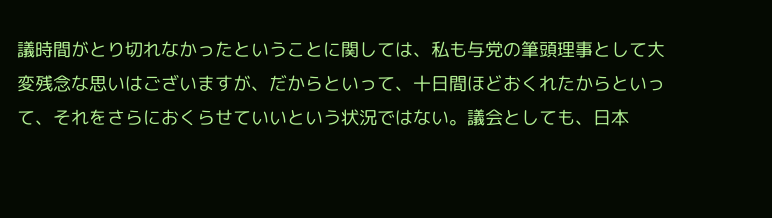議時間がとり切れなかったということに関しては、私も与党の筆頭理事として大変残念な思いはございますが、だからといって、十日間ほどおくれたからといって、それをさらにおくらせていいという状況ではない。議会としても、日本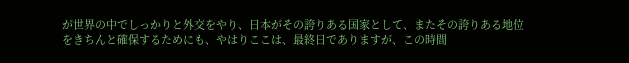が世界の中でしっかりと外交をやり、日本がその誇りある国家として、またその誇りある地位をきちんと確保するためにも、やはりここは、最終日でありますが、この時間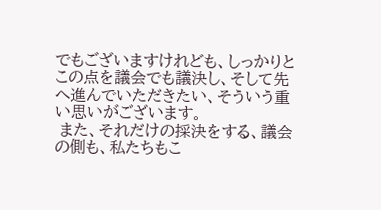でもございますけれども、しっかりとこの点を議会でも議決し、そして先へ進んでいただきたい、そういう重い思いがございます。
 また、それだけの採決をする、議会の側も、私たちもこ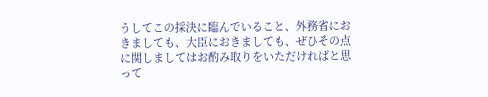うしてこの採決に臨んでいること、外務省におきましても、大臣におきましても、ぜひその点に関しましてはお酌み取りをいただければと思って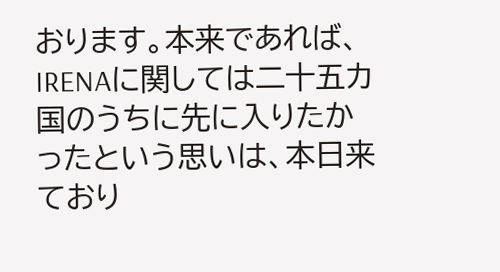おります。本来であれば、IRENAに関しては二十五カ国のうちに先に入りたかったという思いは、本日来ており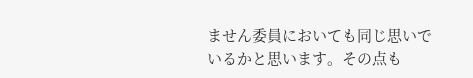ません委員においても同じ思いでいるかと思います。その点も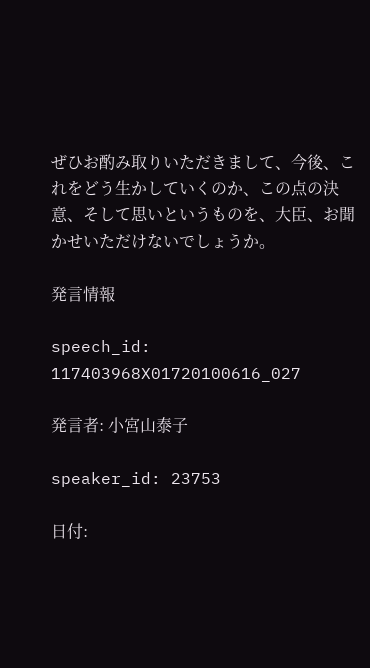ぜひお酌み取りいただきまして、今後、これをどう生かしていくのか、この点の決意、そして思いというものを、大臣、お聞かせいただけないでしょうか。

発言情報

speech_id: 117403968X01720100616_027

発言者: 小宮山泰子

speaker_id: 23753

日付: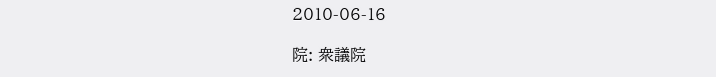2010-06-16

院: 衆議院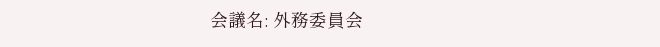会議名: 外務委員会